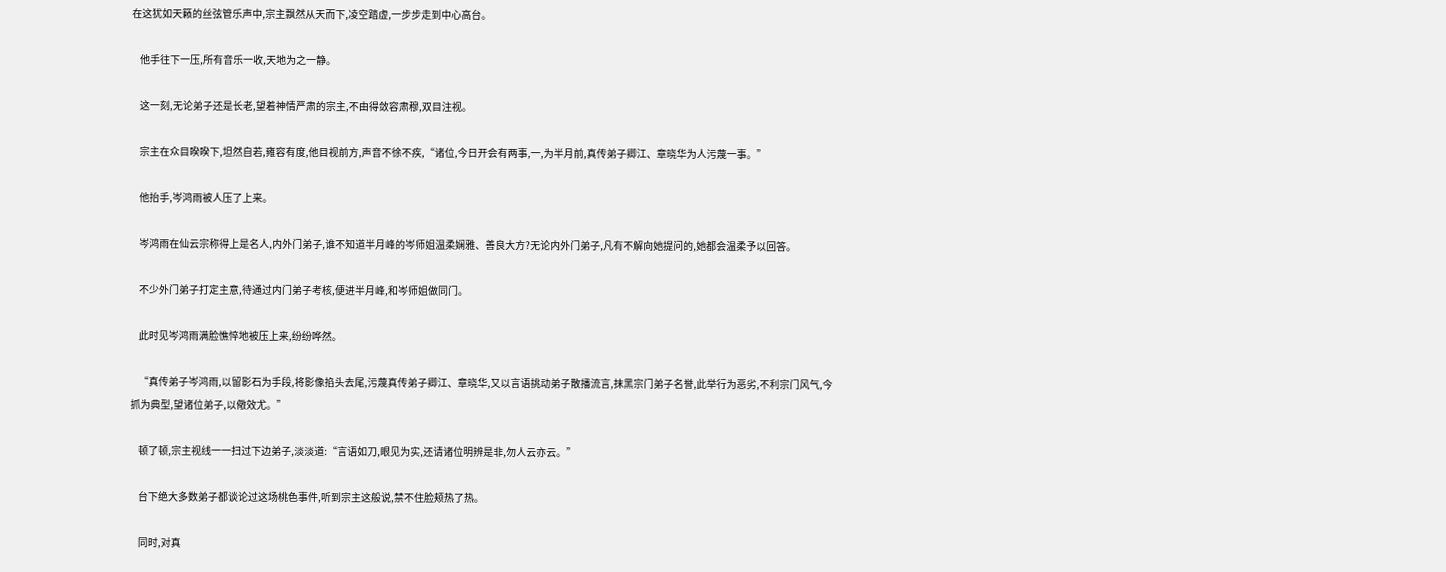在这犹如天籁的丝弦管乐声中,宗主飘然从天而下,凌空踏虚,一步步走到中心高台。

    他手往下一压,所有音乐一收,天地为之一静。

    这一刻,无论弟子还是长老,望着神情严肃的宗主,不由得敛容肃穆,双目注视。

    宗主在众目睽睽下,坦然自若,雍容有度,他目视前方,声音不徐不疾,“诸位,今日开会有两事,一,为半月前,真传弟子卿江、章晓华为人污蔑一事。”

    他抬手,岑鸿雨被人压了上来。

    岑鸿雨在仙云宗称得上是名人,内外门弟子,谁不知道半月峰的岑师姐温柔娴雅、善良大方?无论内外门弟子,凡有不解向她提问的,她都会温柔予以回答。

    不少外门弟子打定主意,待通过内门弟子考核,便进半月峰,和岑师姐做同门。

    此时见岑鸿雨满脸憔悴地被压上来,纷纷哗然。

    “真传弟子岑鸿雨,以留影石为手段,将影像掐头去尾,污蔑真传弟子卿江、章晓华,又以言语挑动弟子散播流言,抹黑宗门弟子名誉,此举行为恶劣,不利宗门风气,今抓为典型,望诸位弟子,以儆效尤。”

    顿了顿,宗主视线一一扫过下边弟子,淡淡道:“言语如刀,眼见为实,还请诸位明辨是非,勿人云亦云。”

    台下绝大多数弟子都谈论过这场桃色事件,听到宗主这般说,禁不住脸颊热了热。

    同时,对真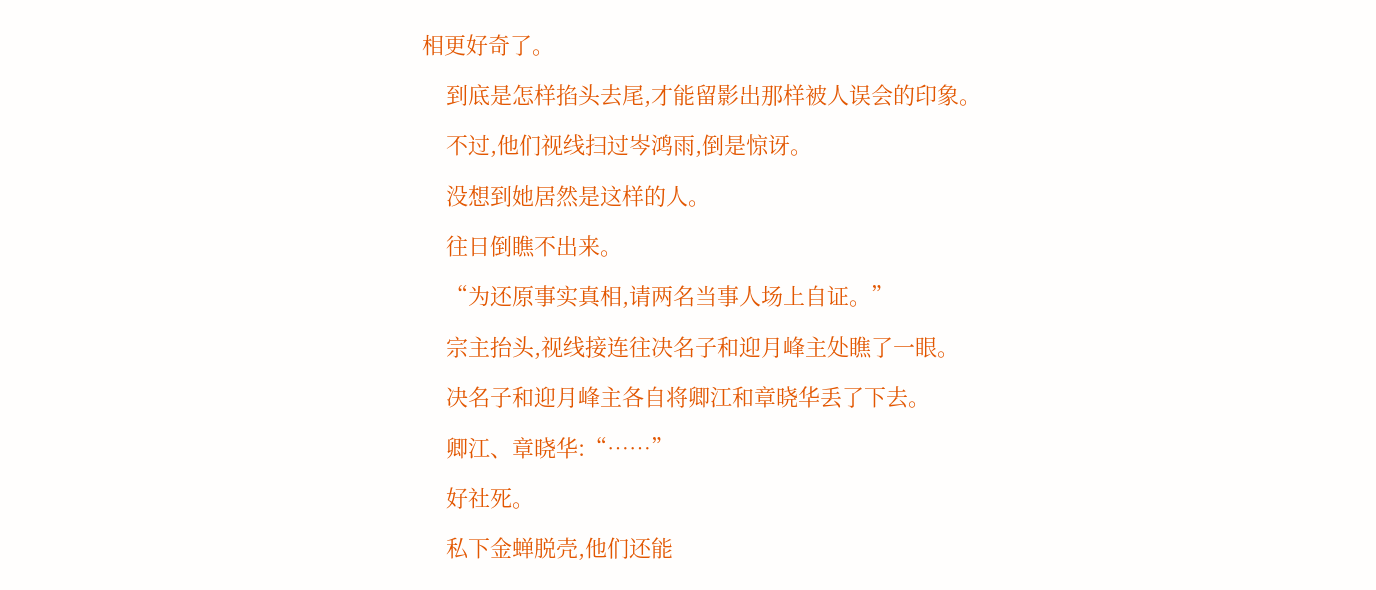相更好奇了。

    到底是怎样掐头去尾,才能留影出那样被人误会的印象。

    不过,他们视线扫过岑鸿雨,倒是惊讶。

    没想到她居然是这样的人。

    往日倒瞧不出来。

    “为还原事实真相,请两名当事人场上自证。”

    宗主抬头,视线接连往决名子和迎月峰主处瞧了一眼。

    决名子和迎月峰主各自将卿江和章晓华丢了下去。

    卿江、章晓华:“……”

    好社死。

    私下金蝉脱壳,他们还能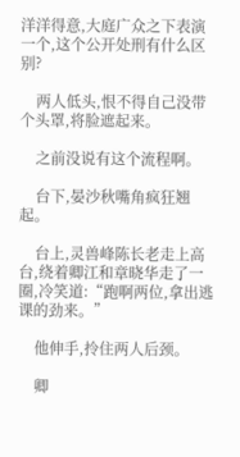洋洋得意,大庭广众之下表演一个,这个公开处刑有什么区别?

    两人低头,恨不得自己没带个头罩,将脸遮起来。

    之前没说有这个流程啊。

    台下,晏沙秋嘴角疯狂翘起。

    台上,灵兽峰陈长老走上高台,绕着卿江和章晓华走了一圈,冷笑道:“跑啊两位,拿出逃课的劲来。”

    他伸手,拎住两人后颈。

    卿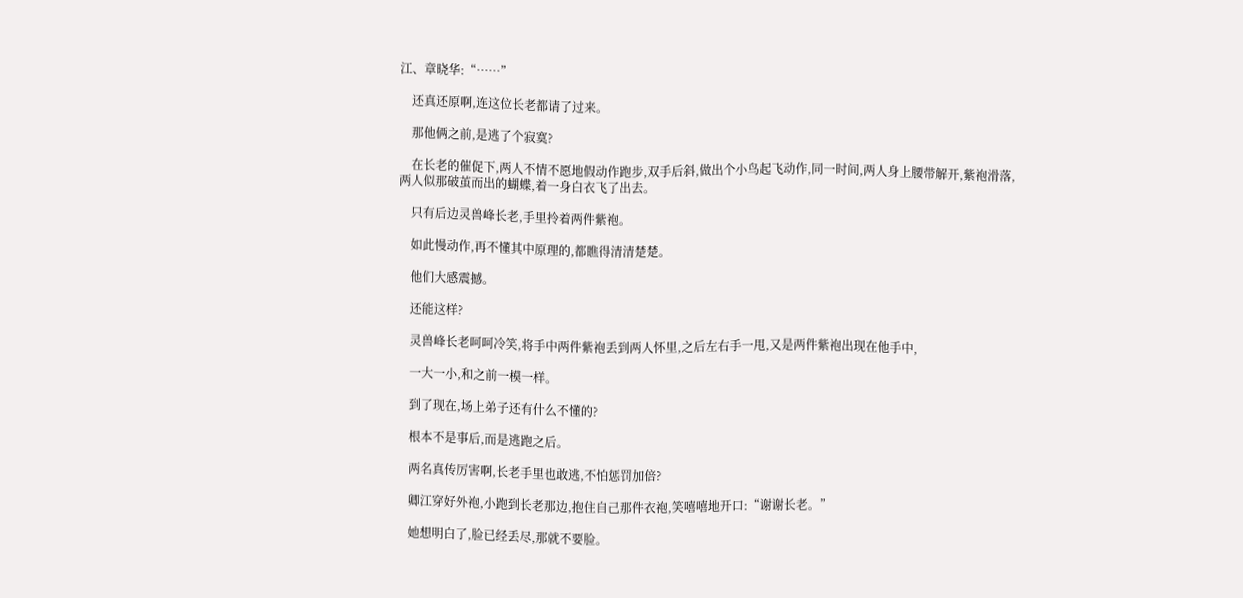江、章晓华:“……”

    还真还原啊,连这位长老都请了过来。

    那他俩之前,是逃了个寂寞?

    在长老的催促下,两人不情不愿地假动作跑步,双手后斜,做出个小鸟起飞动作,同一时间,两人身上腰带解开,紫袍滑落,两人似那破茧而出的蝴蝶,着一身白衣飞了出去。

    只有后边灵兽峰长老,手里拎着两件紫袍。

    如此慢动作,再不懂其中原理的,都瞧得清清楚楚。

    他们大感震撼。

    还能这样?

    灵兽峰长老呵呵冷笑,将手中两件紫袍丢到两人怀里,之后左右手一甩,又是两件紫袍出现在他手中,

    一大一小,和之前一模一样。

    到了现在,场上弟子还有什么不懂的?

    根本不是事后,而是逃跑之后。

    两名真传厉害啊,长老手里也敢逃,不怕惩罚加倍?

    卿江穿好外袍,小跑到长老那边,抱住自己那件衣袍,笑嘻嘻地开口:“谢谢长老。”

    她想明白了,脸已经丢尽,那就不要脸。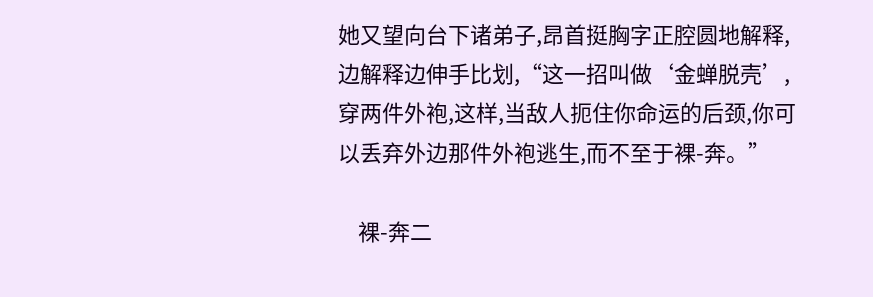她又望向台下诸弟子,昂首挺胸字正腔圆地解释,边解释边伸手比划,“这一招叫做‘金蝉脱壳’,穿两件外袍,这样,当敌人扼住你命运的后颈,你可以丢弃外边那件外袍逃生,而不至于裸-奔。”

    裸-奔二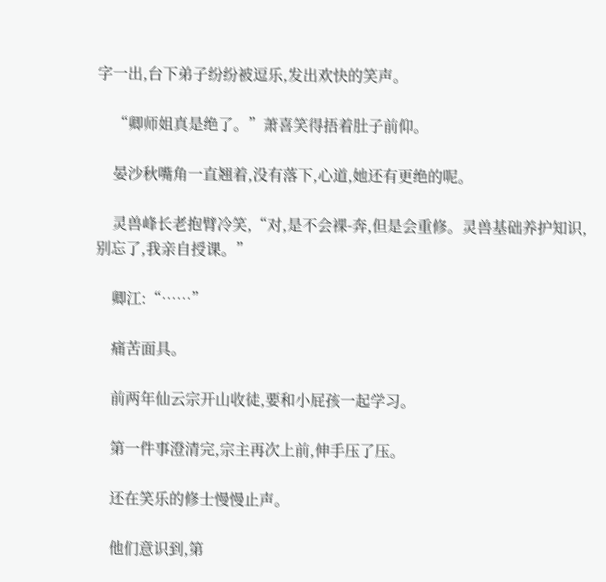字一出,台下弟子纷纷被逗乐,发出欢快的笑声。

    “卿师姐真是绝了。”萧喜笑得捂着肚子前仰。

    晏沙秋嘴角一直翘着,没有落下,心道,她还有更绝的呢。

    灵兽峰长老抱臂冷笑,“对,是不会裸-奔,但是会重修。灵兽基础养护知识,别忘了,我亲自授课。”

    卿江:“……”

    痛苦面具。

    前两年仙云宗开山收徒,要和小屁孩一起学习。

    第一件事澄清完,宗主再次上前,伸手压了压。

    还在笑乐的修士慢慢止声。

    他们意识到,第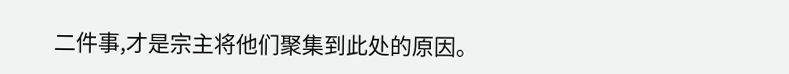二件事,才是宗主将他们聚集到此处的原因。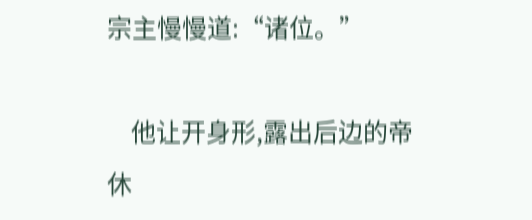宗主慢慢道:“诸位。”

    他让开身形,露出后边的帝休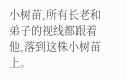小树苗,所有长老和弟子的视线都跟着他,落到这株小树苗上。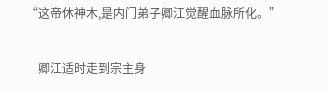“这帝休神木,是内门弟子卿江觉醒血脉所化。”

    卿江适时走到宗主身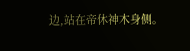边,站在帝休神木身侧。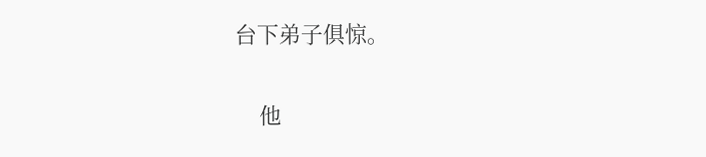台下弟子俱惊。

    他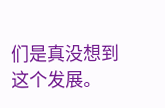们是真没想到这个发展。